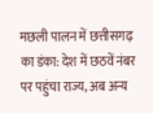मछली पालन में छत्तीसगढ़ का डंका: देश में छठवें नंबर पर पहुंचा राज्य, अब अन्य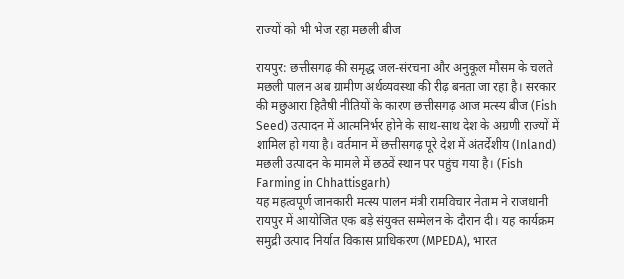राज्यों को भी भेज रहा मछली बीज

रायपुर: छत्तीसगढ़ की समृद्ध जल-संरचना और अनुकूल मौसम के चलते मछली पालन अब ग्रामीण अर्थव्यवस्था की रीढ़ बनता जा रहा है। सरकार की मछुआरा हितैषी नीतियों के कारण छत्तीसगढ़ आज मत्स्य बीज (Fish Seed) उत्पादन में आत्मनिर्भर होने के साथ-साथ देश के अग्रणी राज्यों में शामिल हो गया है। वर्तमान में छत्तीसगढ़ पूरे देश में अंतर्देशीय (Inland) मछली उत्पादन के मामले में छठवें स्थान पर पहुंच गया है। (Fish Farming in Chhattisgarh)
यह महत्वपूर्ण जानकारी मत्स्य पालन मंत्री रामविचार नेताम ने राजधानी रायपुर में आयोजित एक बड़े संयुक्त सम्मेलन के दौरान दी। यह कार्यक्रम समुद्री उत्पाद निर्यात विकास प्राधिकरण (MPEDA), भारत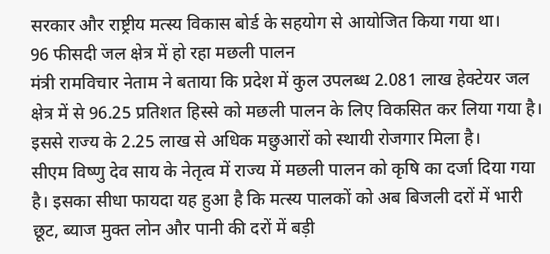सरकार और राष्ट्रीय मत्स्य विकास बोर्ड के सहयोग से आयोजित किया गया था।
96 फीसदी जल क्षेत्र में हो रहा मछली पालन
मंत्री रामविचार नेताम ने बताया कि प्रदेश में कुल उपलब्ध 2.081 लाख हेक्टेयर जल क्षेत्र में से 96.25 प्रतिशत हिस्से को मछली पालन के लिए विकसित कर लिया गया है। इससे राज्य के 2.25 लाख से अधिक मछुआरों को स्थायी रोजगार मिला है।
सीएम विष्णु देव साय के नेतृत्व में राज्य में मछली पालन को कृषि का दर्जा दिया गया है। इसका सीधा फायदा यह हुआ है कि मत्स्य पालकों को अब बिजली दरों में भारी छूट, ब्याज मुक्त लोन और पानी की दरों में बड़ी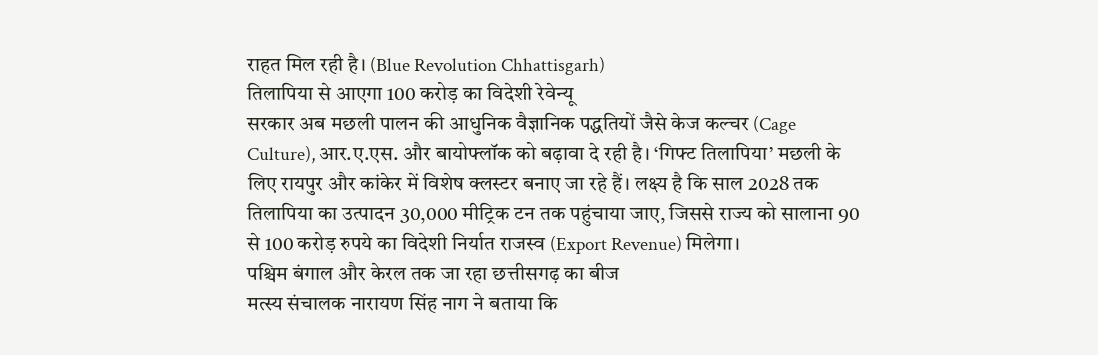राहत मिल रही है। (Blue Revolution Chhattisgarh)
तिलापिया से आएगा 100 करोड़ का विदेशी रेवेन्यू
सरकार अब मछली पालन की आधुनिक वैज्ञानिक पद्धतियों जैसे केज कल्चर (Cage Culture), आर.ए.एस. और बायोफ्लॉक को बढ़ावा दे रही है। ‘गिफ्ट तिलापिया’ मछली के लिए रायपुर और कांकेर में विशेष क्लस्टर बनाए जा रहे हैं। लक्ष्य है कि साल 2028 तक तिलापिया का उत्पादन 30,000 मीट्रिक टन तक पहुंचाया जाए, जिससे राज्य को सालाना 90 से 100 करोड़ रुपये का विदेशी निर्यात राजस्व (Export Revenue) मिलेगा।
पश्चिम बंगाल और केरल तक जा रहा छत्तीसगढ़ का बीज
मत्स्य संचालक नारायण सिंह नाग ने बताया कि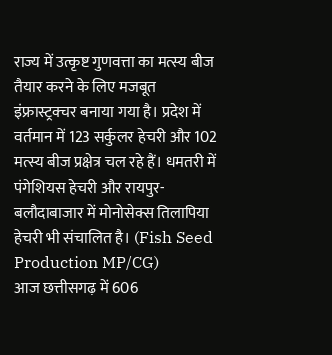राज्य में उत्कृष्ट गुणवत्ता का मत्स्य बीज तैयार करने के लिए मजबूत इंफ्रास्ट्रक्चर बनाया गया है। प्रदेश में वर्तमान में 123 सर्कुलर हेचरी और 102 मत्स्य बीज प्रक्षेत्र चल रहे हैं। धमतरी में पंगेशियस हेचरी और रायपुर-बलौदाबाजार में मोनोसेक्स तिलापिया हेचरी भी संचालित है। (Fish Seed Production MP/CG)
आज छत्तीसगढ़ में 606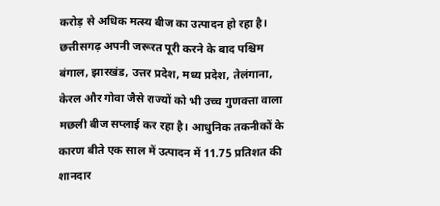करोड़ से अधिक मत्स्य बीज का उत्पादन हो रहा है। छत्तीसगढ़ अपनी जरूरत पूरी करने के बाद पश्चिम बंगाल, झारखंड, उत्तर प्रदेश, मध्य प्रदेश, तेलंगाना, केरल और गोवा जैसे राज्यों को भी उच्च गुणवत्ता वाला मछली बीज सप्लाई कर रहा है। आधुनिक तकनीकों के कारण बीते एक साल में उत्पादन में 11.75 प्रतिशत की शानदार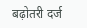बढ़ोतरी दर्ज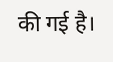की गई है।